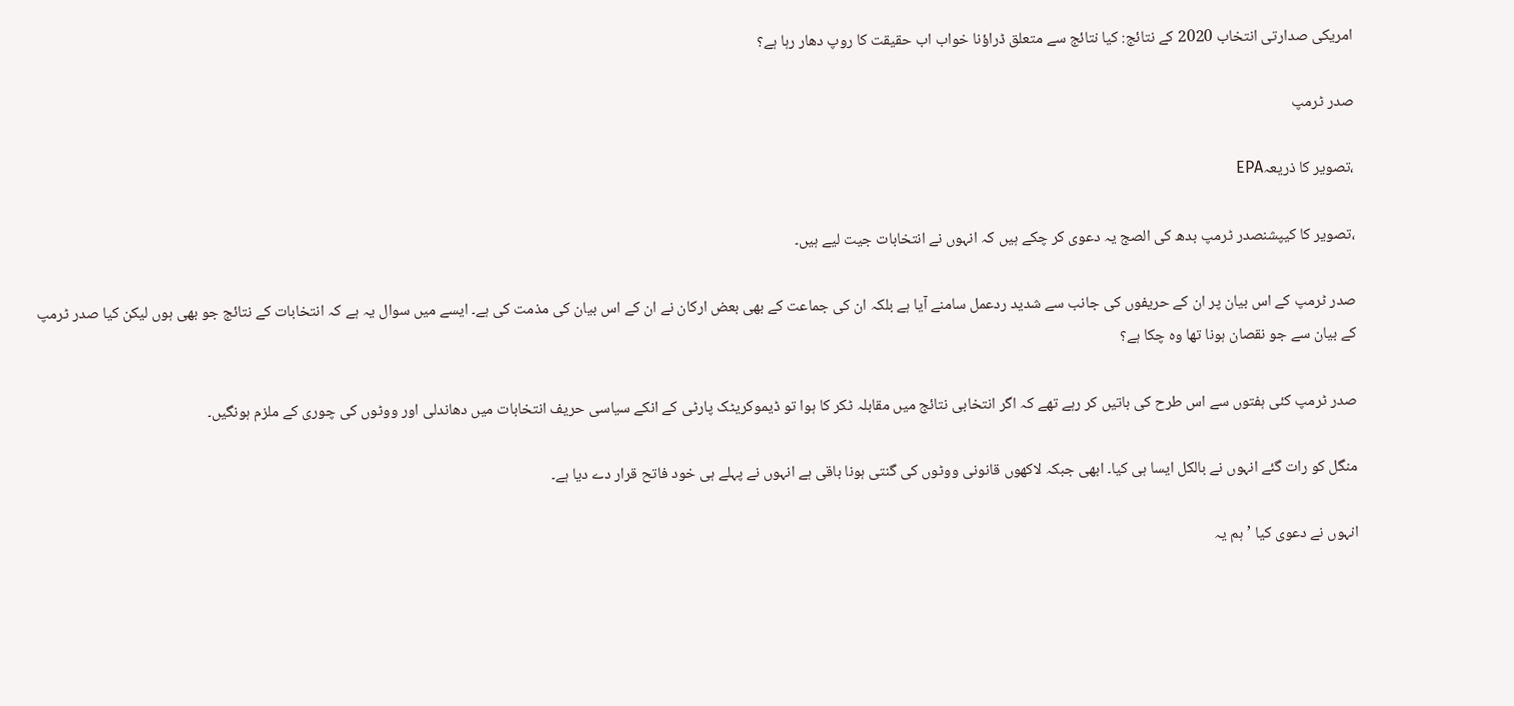امریکی صدارتی انتخاب 2020 کے نتائج: کیا نتائج سے متعلق ڈراؤنا خواب اب حقیقت کا روپ دھار رہا ہے؟

صدر ٹرمپ

،تصویر کا ذریعہEPA

،تصویر کا کیپشنصدر ٹرمپ بدھ کی الصج یہ دعوی کر چکے ہیں کہ انہوں نے انتخابات جیت لیے ہیں۔

صدر ٹرمپ کے اس بیان پر ان کے حریفوں کی جانب سے شدید ردعمل سامنے آیا ہے بلکہ ان کی جماعت کے بھی بعض ارکان نے ان کے اس بیان کی مذمت کی ہے۔ ایسے میں سوال یہ ہے کہ انتخابات کے نتائج جو بھی ہوں لیکن کیا صدر ٹرمپ کے بیان سے جو نقصان ہونا تھا وہ چکا ہے؟

صدر ٹرمپ کئی ہفتوں سے اس طرح کی باتیں کر رہے تھے کہ اگر انتخابی نتائج میں مقابلہ ٹکر کا ہوا تو ڈیموکریٹک پارٹی کے انکے سیاسی حریف انتخابات میں دھاندلی اور ووٹوں کی چوری کے ملزم ہونگیں۔

منگل کو رات گئے انہوں نے بالکل ایسا ہی کیا۔ ابھی جبکہ لاکھوں قانونی ووٹوں کی گنتی ہونا باقی ہے انہوں نے پہلے ہی خود فاتح قرار دے دیا ہے۔

انہوں نے دعوی کیا ’ہم یہ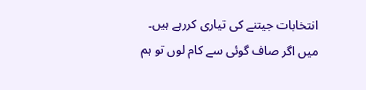انتخابات جیتنے کی تیاری کررہے ہیں۔ میں اگر صاف گوئی سے کام لوں تو ہم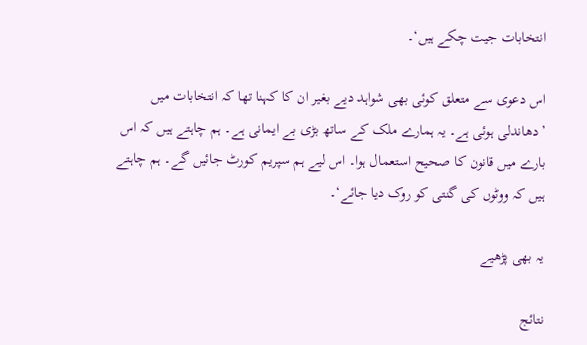انتخابات جیت چکے ہیں‘۔

اس دعوی سے متعلق کوئی بھی شواہد دیے بغیر ان کا کہنا تھا کہ انتخابات میں ’دھاندلی ہوئی ہے۔ یہ ہمارے ملک کے ساتھ بڑی بے ایمانی ہے۔ ہم چاہتے ہیں کہ اس بارے میں قانون کا صحیح استعمال ہوا۔ اس لیے ہم سپریم کورٹ جائیں گے۔ ہم چاہتے ہیں کہ ووٹوں کی گنتی کو روک دیا جائے‘۔

یہ بھی پڑھیے

نتائج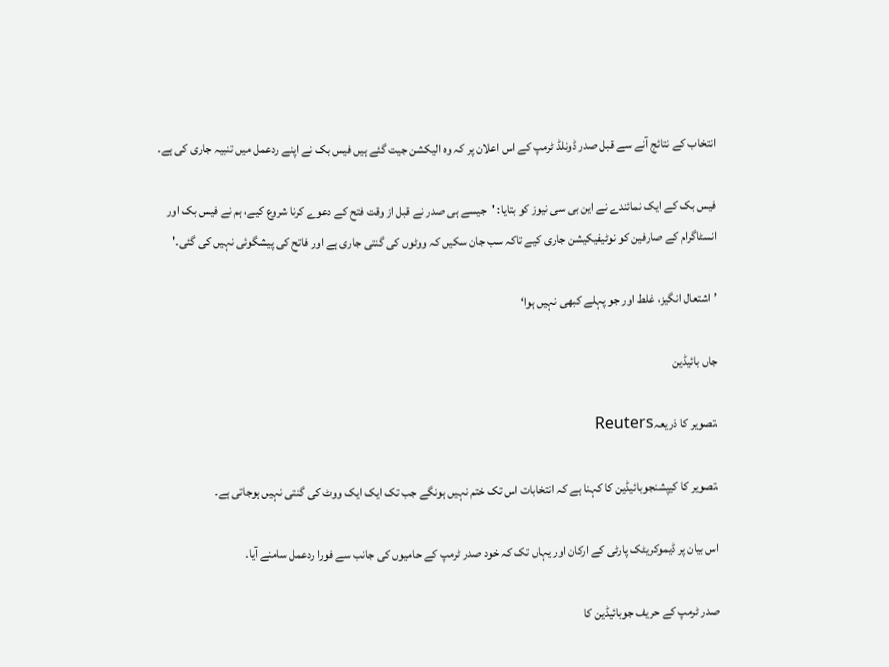انتخاب کے نتائج آنے سے قبل صدر ڈونلڈ ٹرمپ کے اس اعلان پر کہ وہ الیکشن جیت گئے ہیں فیس بک نے اپنے ردعمل میں تنبیہ جاری کی ہے۔

فیس بک کے ایک نمائندے نے این بی سی نیوز کو بتایا: 'جیسے ہی صدر نے قبل از وقت فتح کے دعوے کرنا شروع کیے، ہم نے فیس بک اور انسٹاگرام کے صارفین کو نوٹیفیکیشن جاری کیے تاکہ سب جان سکیں کہ ووٹوں کی گنتی جاری ہے اور فاتح کی پیشگوئی نہیں کی گئی۔'

’اشتعال انگیز، غلط اور جو پہلے کبھی نہیں ہوا‘

جاں بائیڈین

،تصویر کا ذریعہReuters

،تصویر کا کیپشنجوبائیڈین کا کہنا ہے کہ انتخابات اس تک ختم نہیں ہونگے جب تک ایک ایک ووٹ کی گنتی نہیں ہوجاتی ہے۔

اس بیان پر ڈیموکریٹک پارٹی کے ارکان اور یہاں تک کہ خود صدر ٹرمپ کے حامیوں کی جانب سے فورا ردعمل سامنے آیا۔

صدر ٹرمپ کے حریف جوبائیڈین کا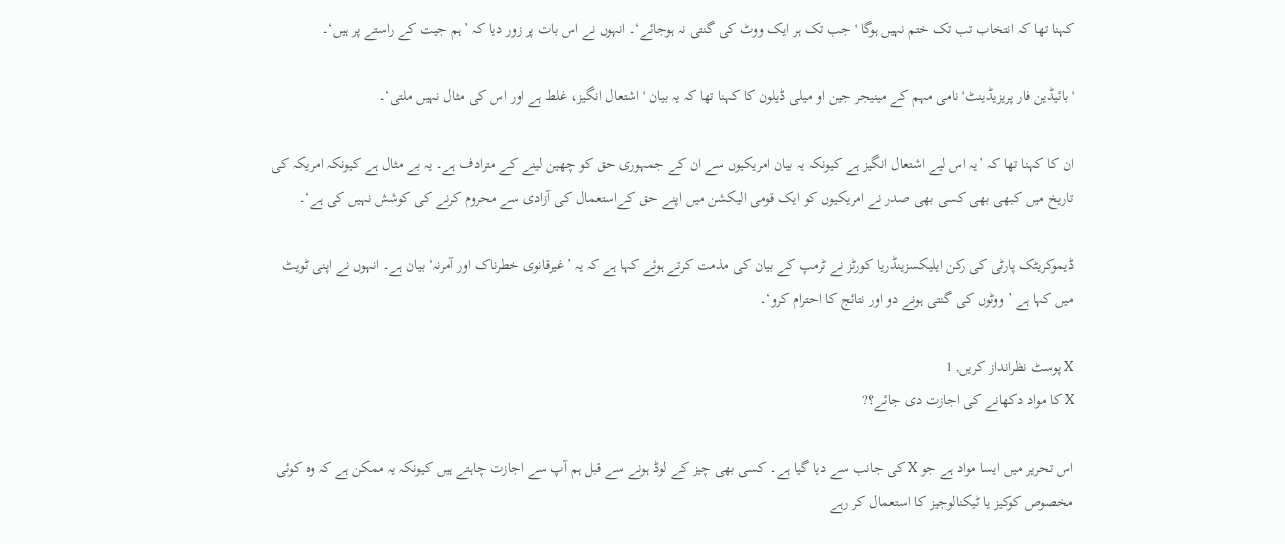کہنا تھا کہ انتخاب تب تک ختم نہیں ہوگا 'جب تک ہر ایک ووٹ کی گنتی نہ ہوجائے‘۔ انہوں نے اس بات پر زور دیا کہ ’ہم جیت کے راستے پر ہیں‘۔

'بائیڈین فار پریزیڈینٹ' نامی مہم کے مینیجر جین او میلی ڈیلون کا کہنا تھا کہ یہ بیان ' اشتعال انگیز، غلط ہے اور اس کی مثال نہیں ملتی‘۔

ان کا کہنا تھا کہ ’یہ اس لیے اشتعال انگیز ہے کیونکہ یہ بیان امریکیوں سے ان کے جمہوری حق کو چھین لینے کے مترادف ہے۔ یہ بے مثال ہے کیونکہ امریکہ کی تاریخ میں کبھی بھی کسی بھی صدر نے امریکیوں کو ایک قومی الیکشن میں اپنے حق کےاستعمال کی آزادی سے محروم کرنے کی کوشش نہیں کی ہے‘۔

ڈیموکریٹک پارٹی کی رکن ایلیکسزینڈریا کورٹز نے ٹرمپ کے بیان کی مذمت کرتے ہوئے کہا ہے کہ یہ ’غیرقانوی خطرناک اور آمرنہ‘ بیان ہے۔ انہوں نے اپنی ٹویٹ میں کہا ہے ’ووٹوں کی گنتی ہونے دو اور نتائج کا احترام کرو‘۔

X پوسٹ نظرانداز کریں, 1
X کا مواد دکھانے کی اجازت دی جائے؟?

اس تحریر میں ایسا مواد ہے جو X کی جانب سے دیا گیا ہے۔ کسی بھی چیز کے لوڈ ہونے سے قبل ہم آپ سے اجازت چاہتے ہیں کیونکہ یہ ممکن ہے کہ وہ کوئی مخصوص کوکیز یا ٹیکنالوجیز کا استعمال کر رہے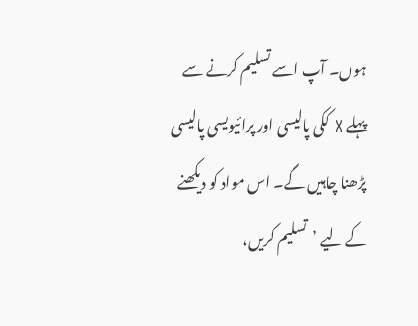ہوں۔ آپ اسے تسلیم کرنے سے پہلے X ککی پالیسی اور پرائیویسی پالیسی پڑھنا چاہیں گے۔ اس مواد کو دیکھنے کے لیے ’تسلیم کریں،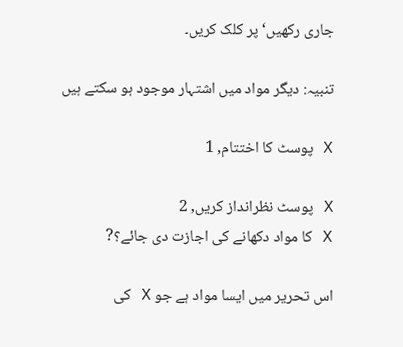جاری رکھیں‘ پر کلک کریں۔

تنبیہ: دیگر مواد میں اشتہار موجود ہو سکتے ہیں

X پوسٹ کا اختتام, 1

X پوسٹ نظرانداز کریں, 2
X کا مواد دکھانے کی اجازت دی جائے؟?

اس تحریر میں ایسا مواد ہے جو X کی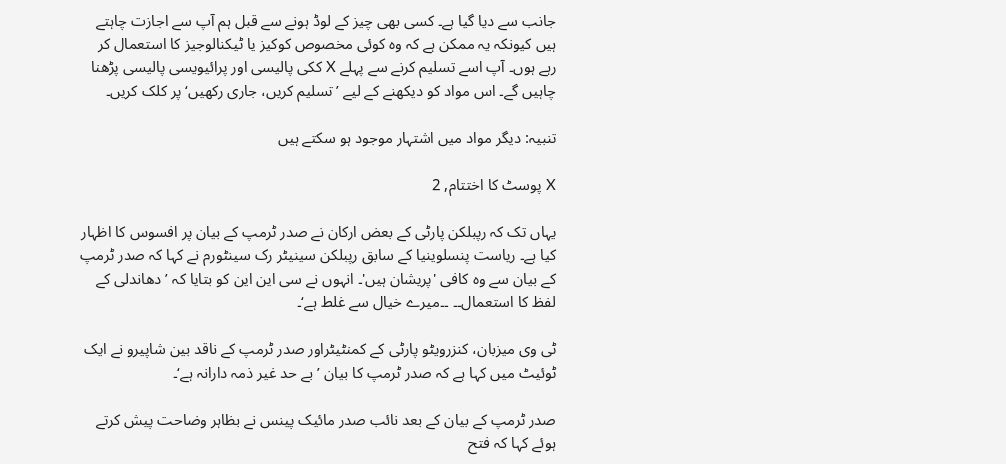جانب سے دیا گیا ہے۔ کسی بھی چیز کے لوڈ ہونے سے قبل ہم آپ سے اجازت چاہتے ہیں کیونکہ یہ ممکن ہے کہ وہ کوئی مخصوص کوکیز یا ٹیکنالوجیز کا استعمال کر رہے ہوں۔ آپ اسے تسلیم کرنے سے پہلے X ککی پالیسی اور پرائیویسی پالیسی پڑھنا چاہیں گے۔ اس مواد کو دیکھنے کے لیے ’تسلیم کریں، جاری رکھیں‘ پر کلک کریں۔

تنبیہ: دیگر مواد میں اشتہار موجود ہو سکتے ہیں

X پوسٹ کا اختتام, 2

یہاں تک کہ رپبلکن پارٹی کے بعض ارکان نے صدر ٹرمپ کے بیان پر افسوس کا اظہار کیا ہے۔ ریاست پنسلوینیا کے سابق رپبلکن سینیٹر رک سینٹورم نے کہا کہ صدر ٹرمپ کے بیان سے وہ کافی 'پریشان ہیں'۔ انہوں نے سی این این کو بتایا کہ ’دھاندلی کے لفظ کا استعمال۔۔ ۔۔میرے خیال سے غلط ہے‘۔

ٹی وی میزبان، کنزرویٹو پارٹی کے کمنٹیٹراور صدر ٹرمپ کے ناقد بین شاپیرو نے ایک ٹوئیٹ میں کہا ہے کہ صدر ٹرمپ کا بیان ’بے حد غیر ذمہ دارانہ ہے‘۔

صدر ٹرمپ کے بیان کے بعد نائب صدر مائیک پینس نے بظاہر وضاحت پیش کرتے ہوئے کہا کہ فتح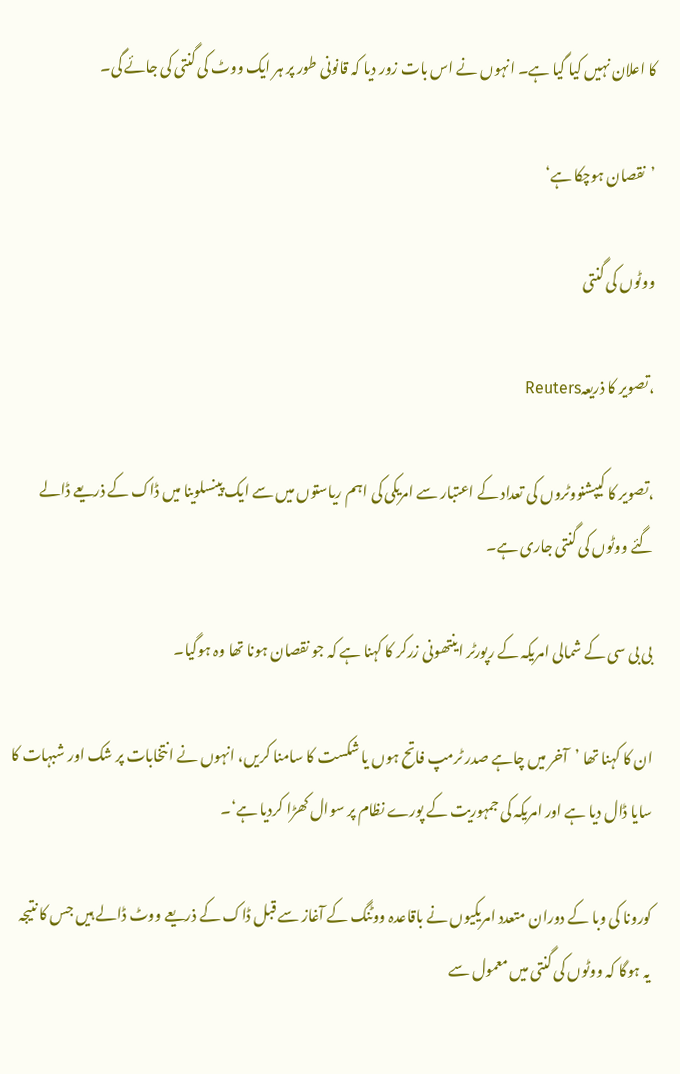کا اعلان نہیں کیا گیا ہے۔ انہوں نے اس بات زور دیا کہ قانونی طور پر ہر ایک ووٹ کی گنتی کی جائے گی۔

’نقصان ہوچکا ہے‘

ووٹوں کی گنتی

،تصویر کا ذریعہReuters

،تصویر کا کیپشنووٹروں کی تعداد کے اعتبار سے امریکی کی اہم ریاستوں میں سے ایک پینسلوینا میں ڈاک کے ذریعے ڈالے گئے ووٹوں کی گنتی جاری ہے۔

بی بی سی کے شمالی امریکہ کے رپورٹر اینتھونی زرکر کا کہنا ہے کہ جو نقصان ہونا تھا وہ ہوگیا۔

ان کا کہنا تھا ’آخر میں چاہے صدر ٹرمپ فاتح ہوں یا شکست کا سامنا کریں، انہوں نے انتخابات پر شک اور شبہات کا سایا ڈال دیا ہے اور امریکہ کی جمہوریت کے پورے نظام پر سوال کھڑا کردیا ہے‘۔

کورونا کی وبا کے دوران متعدد امریکیوں نے باقاعدہ ووٹنگ کے آغاز سے قبل ڈاک کے ذریعے ووٹ ڈالے ہیں جس کا نتیجہ یہ ہوگا کہ ووٹوں کی گنتی میں معمول سے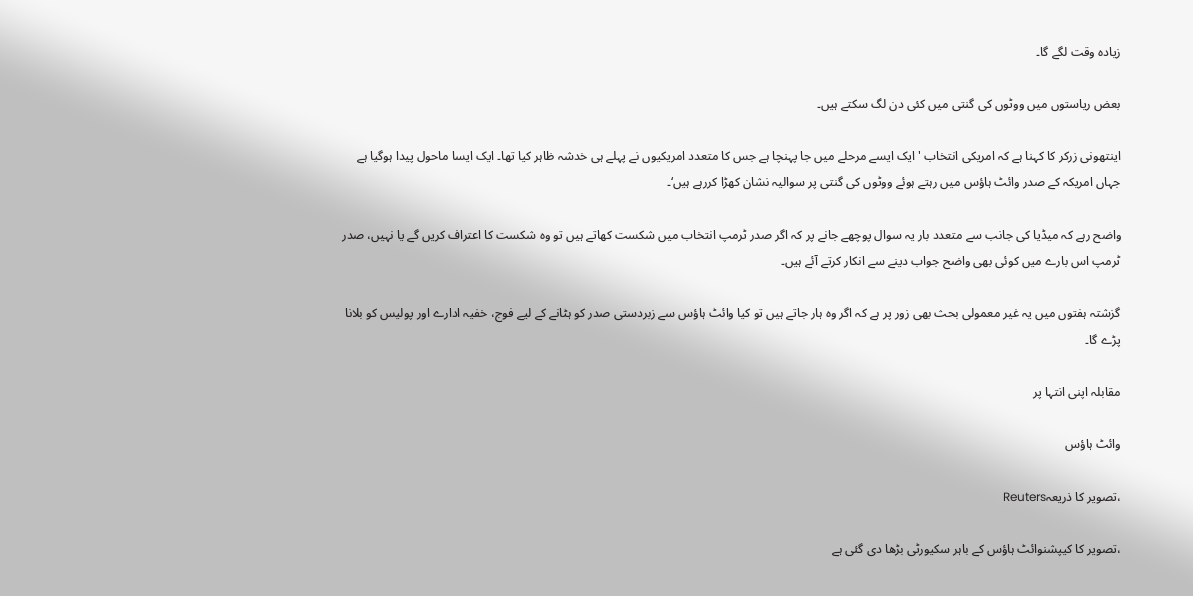زیادہ وقت لگے گا۔

بعض ریاستوں میں ووٹوں کی گنتی میں کئی دن لگ سکتے ہیں۔

اینتھونی زرکر کا کہنا ہے کہ امریکی انتخاب 'ایک ایسے مرحلے میں جا پہنچا ہے جس کا متعدد امریکیوں نے پہلے ہی خدشہ ظاہر کیا تھا۔ ایک ایسا ماحول پیدا ہوگیا ہے جہاں امریکہ کے صدر وائٹ ہاؤس میں رہتے ہوئے ووٹوں کی گنتی پر سوالیہ نشان کھڑا کررہے ہیں‘۔

واضح رہے کہ میڈیا کی جانب سے متعدد بار یہ سوال پوچھے جانے پر کہ اگر صدر ٹرمپ انتخاب میں شکست کھاتے ہیں تو وہ شکست کا اعتراف کریں گے یا نہیں، صدر ٹرمپ اس بارے میں کوئی بھی واضح جواب دینے سے انکار کرتے آئے ہیں۔

گزشتہ ہفتوں میں یہ غیر معمولی بحث بھی زور پر ہے کہ اگر وہ ہار جاتے ہیں تو کیا وائٹ ہاؤس سے زبردستی صدر کو ہٹانے کے لیے فوج، خفیہ ادارے اور پولیس کو بلانا پڑے گا۔

مقابلہ اپنی انتہا پر

وائٹ ہاؤس

،تصویر کا ذریعہReuters

،تصویر کا کیپشنوائٹ ہاؤس کے باہر سکیورٹی بڑھا دی گئی ہے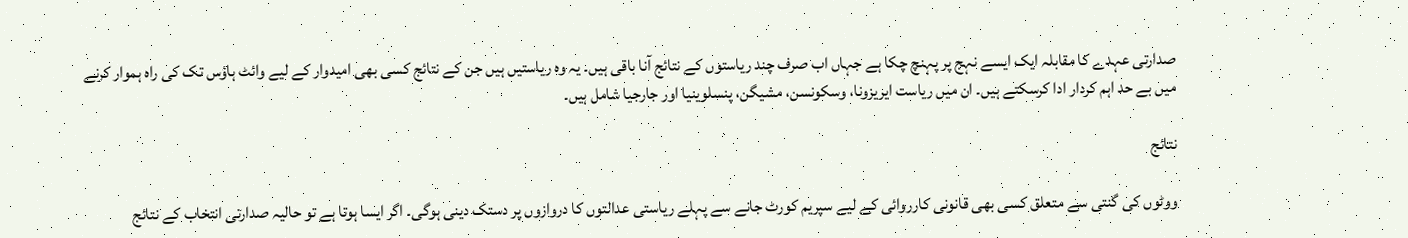صدارتی عہدے کا مقابلہ ایک ایسے نہج پر پہنچ چکا ہے جہاں اب صرف چند ریاستوں کے نتائج آنا باقی ہیں۔ یہ وہ ریاستیں ہیں جن کے نتائج کسی بھی امیدوار کے لیے وائٹ ہاؤس تک کی راہ ہموار کرنے میں بے حد اہم کردار ادا کرسکتے ہیں۔ ان میں ریاست ایریزونا، وسکونسن، مشیگن، پنسلوینیا اور جارجیا شامل ہیں۔

نتائج

ووٹوں کی گنتی سے متعلق کسی بھی قانونی کارروائی کے لیے سپریم کورٹ جانے سے پہلے ریاستی عدالتوں کا دروازوں پر دستک دینی ہوگی۔ اگر ایسا ہوتا ہے تو حالیہ صدارتی انتخاب کے نتائج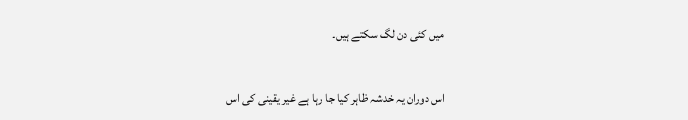میں کئی دن لگ سکتے ہیں۔

اس دوران یہ خدشہ ظاہر کیا جا رہا ہے غیر یقینی کی اس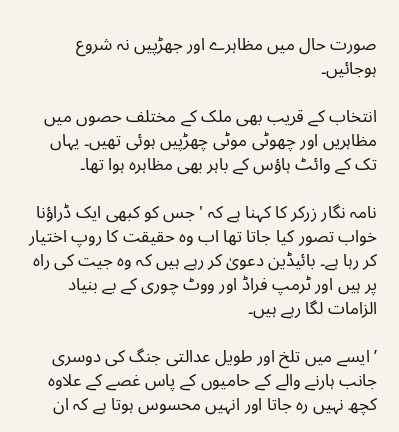صورت حال میں مظاہرے اور جھڑپیں نہ شروع ہوجائیں۔

انتخاب کے قریب بھی ملک کے مختلف حصوں میں مظاہریں اور چھوٹی موٹی چھڑپیں ہوئی تھیں۔ یہاں تک کے وائٹ ہاؤس کے باہر بھی مظاہرہ ہوا تھا۔

نامہ نگار زرکر کا کہنا ہے کہ 'جس کو کبھی ایک ڈراؤنا خواب تصور کیا جاتا تھا اب وہ حقیقت کا روپ اختیار کر رہا ہے۔ بائیڈین دعویٰ کر رہے ہیں کہ وہ جیت کی راہ پر ہیں اور ٹرمپ فراڈ اور ووٹ چوری کے بے بنیاد الزامات لگا رہے ہیں۔

’ایسے میں تلخ اور طویل عدالتی جنگ کی دوسری جانب ہارنے والے کے حامیوں کے پاس غصے کے علاوہ کچھ نہیں رہ جاتا اور انہیں محسوس ہوتا ہے کہ ان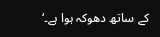کے ساتھ دھوکہ ہوا ہے۔‘